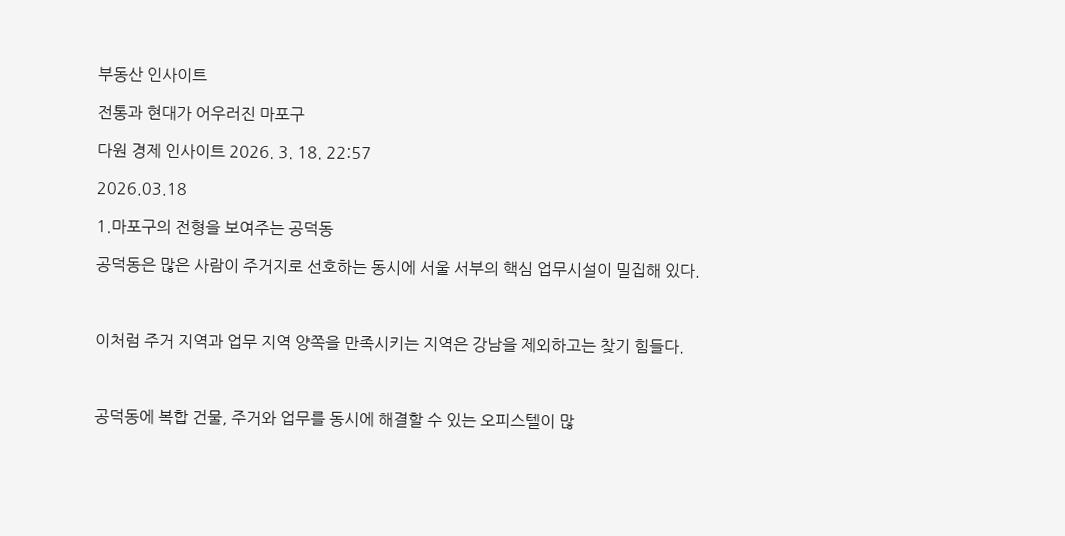부동산 인사이트

전통과 현대가 어우러진 마포구

다원 경제 인사이트 2026. 3. 18. 22:57

2026.03.18

1.마포구의 전형을 보여주는 공덕동

공덕동은 많은 사람이 주거지로 선호하는 동시에 서울 서부의 핵심 업무시설이 밀집해 있다.



이처럼 주거 지역과 업무 지역 양쪽을 만족시키는 지역은 강남을 제외하고는 찾기 힘들다.



공덕동에 복합 건물, 주거와 업무를 동시에 해결할 수 있는 오피스텔이 많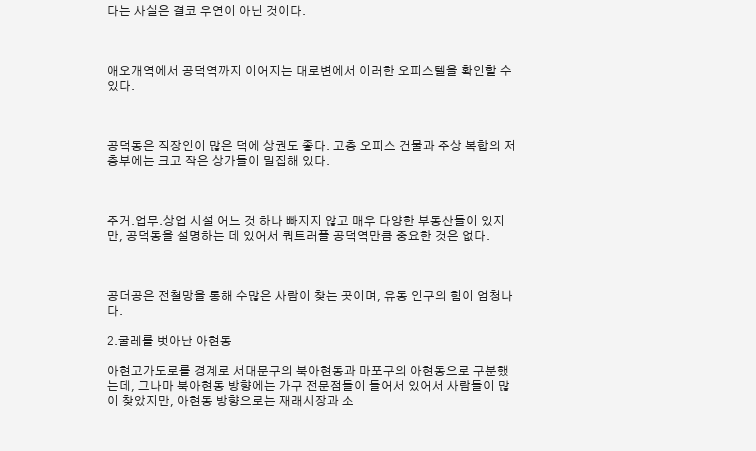다는 사실은 결코 우연이 아닌 것이다.



애오개역에서 공덕역까지 이어지는 대로변에서 이러한 오피스텔을 확인할 수 있다.



공덕동은 직장인이 많은 덕에 상권도 좋다. 고층 오피스 건물과 주상 복합의 저층부에는 크고 작은 상가들이 밀집해 있다.



주거.업무.상업 시설 어느 것 하나 빠지지 않고 매우 다양한 부동산들이 있지만, 공덕동을 설명하는 데 있어서 쿼트러플 공덕역만큼 중요한 것은 없다.



공더공은 전철망을 통해 수많은 사람이 찾는 곳이며, 유동 인구의 힘이 엄청나다.

2.굴레를 벗아난 아현동

아현고가도로를 경계로 서대문구의 북아현동과 마포구의 아현동으로 구분했는데, 그나마 북아현동 방향에는 가구 전문점들이 들어서 있어서 사람들이 많이 찾았지만, 아현동 방향으로는 재래시장과 소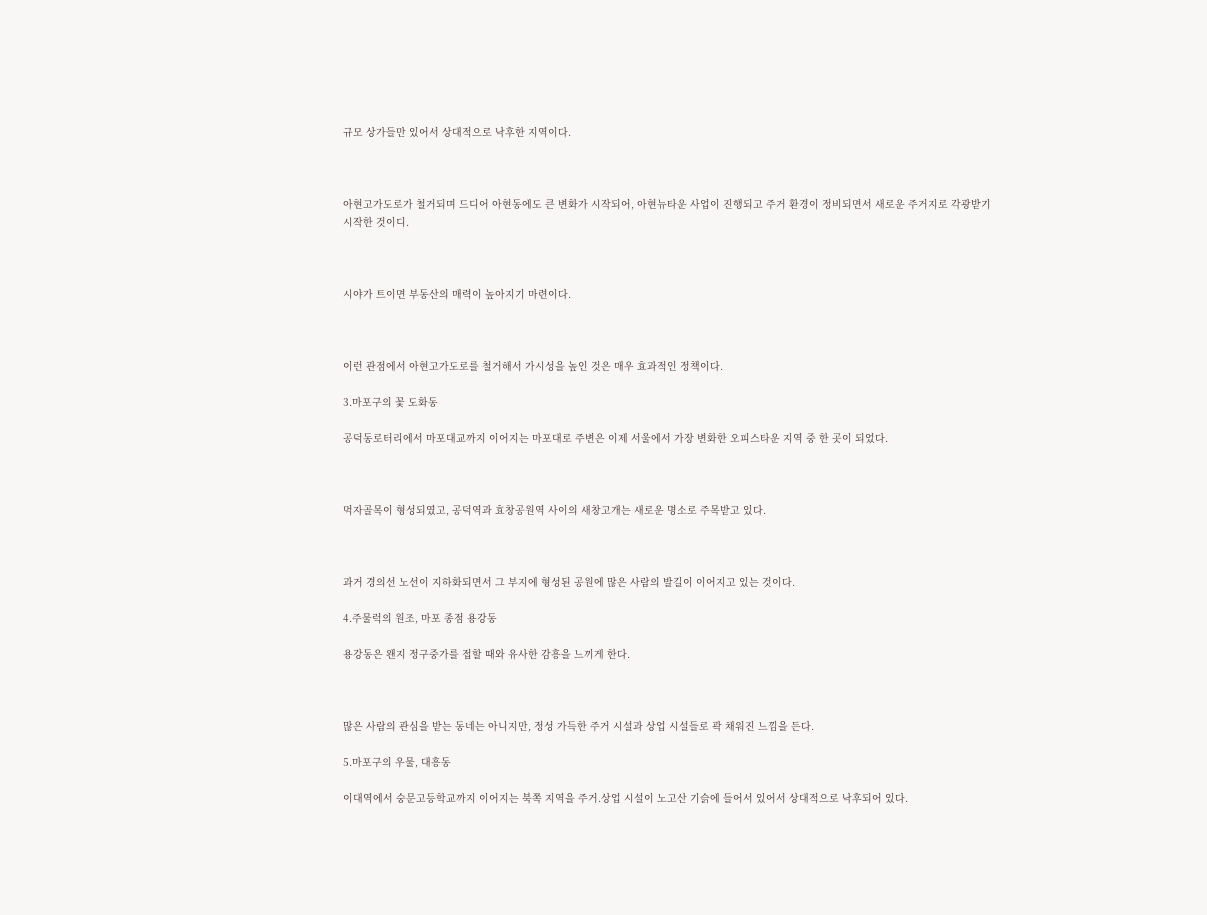규모 상가들만 있어서 상대적으로 낙후한 지역이다.



아현고가도로가 철거되며 드디어 아현동에도 큰 변화가 시작되어, 아현뉴타운 사업이 진행되고 주거 환경이 정비되면서 새로운 주거지로 각광받기 시작한 것이디.



시야가 트이면 부동산의 매력이 높아지기 마련이다.



이런 관점에서 아현고가도로를 철거해서 가시성을 높인 것은 매우 효과적인 정책이다.

3.마포구의 꽃 도화동

공덕동로터리에서 마포대교까지 이어지는 마포대로 주변은 이제 서울에서 가장 변화한 오피스타운 지역 중 한 곳이 되었다.



먹자골목이 형성되였고, 공덕역과 효창공원역 사이의 새창고개는 새로운 명소로 주목받고 있다.



과거 경의선 노선이 지하화되면서 그 부지에 형성된 공원에 많은 사람의 발길이 이어지고 있는 것이다.

4.주물럭의 원조, 마포 종점 용강동

용강동은 왠지 정구중가를 접할 때와 유사한 감흥을 느끼게 한다.



많은 사람의 관심을 받는 동네는 아니지만, 정성 가득한 주거 시설과 상업 시설들로 곽 채워진 느낌을 든다.

5.마포구의 우물, 대흥동

이대역에서 숭문고등학교까지 이어지는 북쪽 지역을 주거.상업 시설이 노고산 기슭에 들어서 있어서 상대적으로 낙후되어 있다.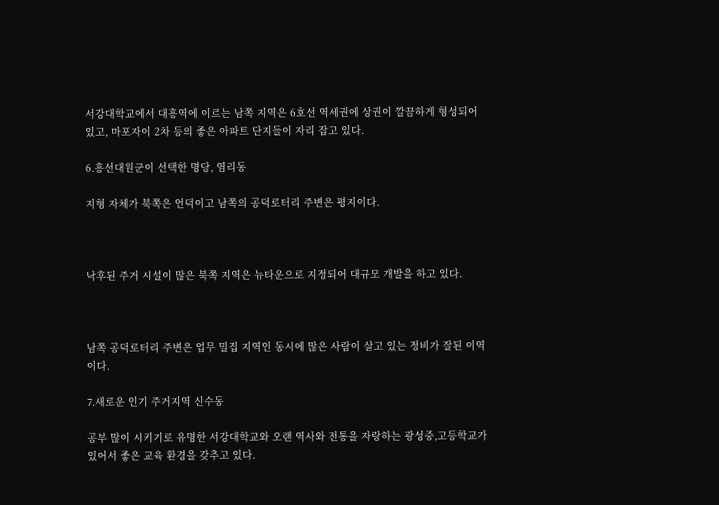서강대학교에서 대흥역에 이르는 남쪽 지역은 6호선 역세권에 상권이 깔끔하게 형성되어 있고, 마포자이 2차 등의 좋은 아파트 단지들이 자리 잡고 있다.

6.흥선대원군이 선택한 명당, 염리동

지형 자체가 북쪽은 언덕이고 남쪽의 공덕로터리 주변은 평지이다.



낙후된 주거 시설이 많은 북쪽 지역은 뉴타운으로 지정되어 대규모 개발을 하고 있다.



남쪽 공덕로터리 주변은 업무 밀집 지역인 동시에 많은 사람이 살고 있는 정비가 잘된 이역이다.

7.새로운 인기 주거지역 신수동

공부 많이 시키기로 유명한 서강대학교와 오랜 역사와 전통을 자랑하는 광성중,고등학교가 있어서 좋은 교육 환경을 갖추고 있다.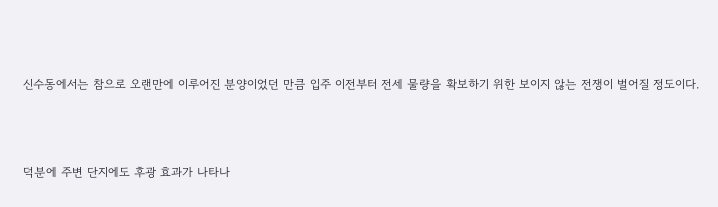신수동에서는 참으로 오랜만에 이루어진 분양이었던 만큼 입주 이전부터 전세 물량을 확보하기 위한 보이지 않는 전쟁이 벌어질 정도이다.



덕분에 주변 단지에도 후광 효과가 나타나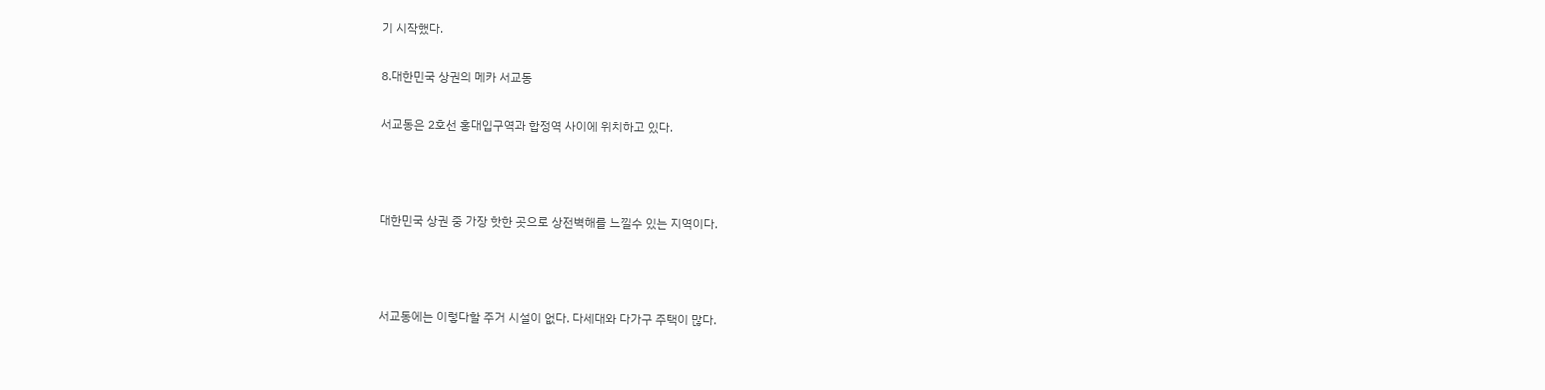기 시작했다.

8.대한민국 상권의 메카 서교동

서교동은 2호선 홍대입구역과 합정역 사이에 위치하고 있다.



대한민국 상권 중 가장 핫한 곳으로 상전벽해를 느낄수 있는 지역이다.



서교동에는 이렇다할 주거 시설이 없다. 다세대와 다가구 주택이 많다.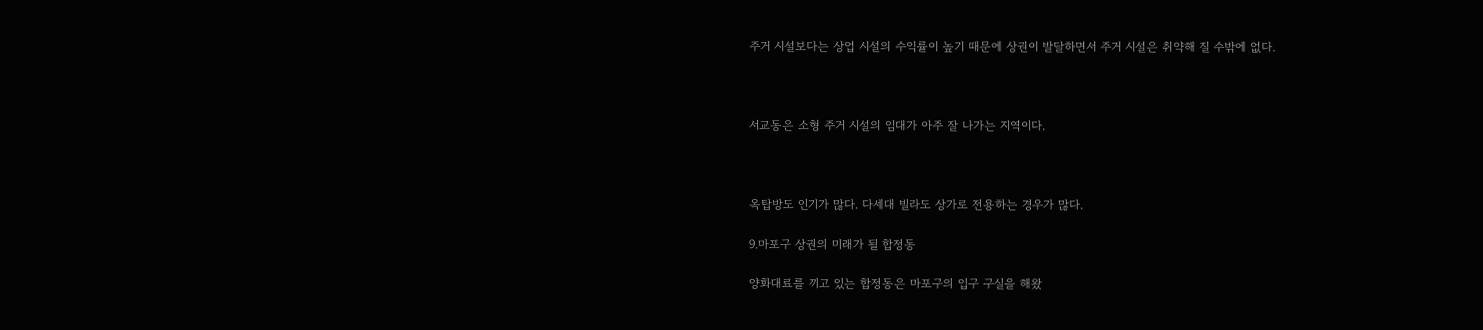주거 시설보다는 상업 시설의 수익률이 높기 때문에 상권이 발달하면서 주거 시설은 취약해 질 수밖에 없다.



서교동은 소형 주거 시설의 임대가 아주 잘 나가는 지역이다.



옥탑방도 인기가 많다. 다세대 빌라도 상가로 전용하는 경우가 많다.

9.마포구 상권의 미래가 될 합정동

양화대료를 끼고 있는 합정동은 마포구의 입구 구실을 해왔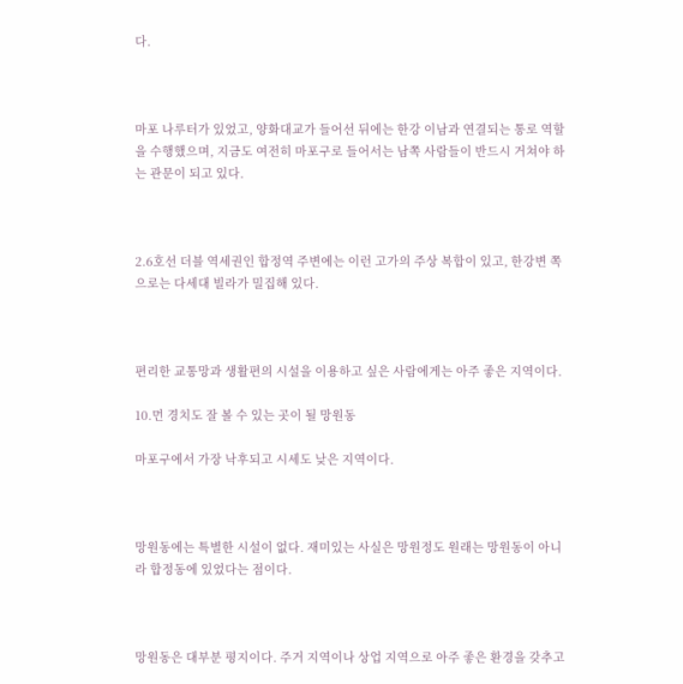다.



마포 나루터가 있었고, 양화대교가 들어선 뒤에는 한강 이남과 연결되는 통로 역할을 수행했으며, 지금도 여전히 마포구로 들어서는 남쪽 사람들이 반드시 거쳐야 하는 관문이 되고 있다.



2.6호선 더블 역세권인 합정역 주변에는 이런 고가의 주상 복합이 있고, 한강변 쪽으로는 다세대 빌라가 밀집해 있다.



편리한 교통망과 생활편의 시설을 이용하고 싶은 사람에게는 아주 좋은 지역이다.

10.먼 경치도 잘 볼 수 있는 곳이 될 망원동

마포구에서 가장 낙후되고 시세도 낮은 지역이다.



망원동에는 특별한 시설이 없다. 재미있는 사실은 망원정도 원래는 망원동이 아니라 합정동에 있었다는 점이다.



망원동은 대부분 평지이다. 주거 지역이나 상업 지역으로 아주 좋은 환경을 갖추고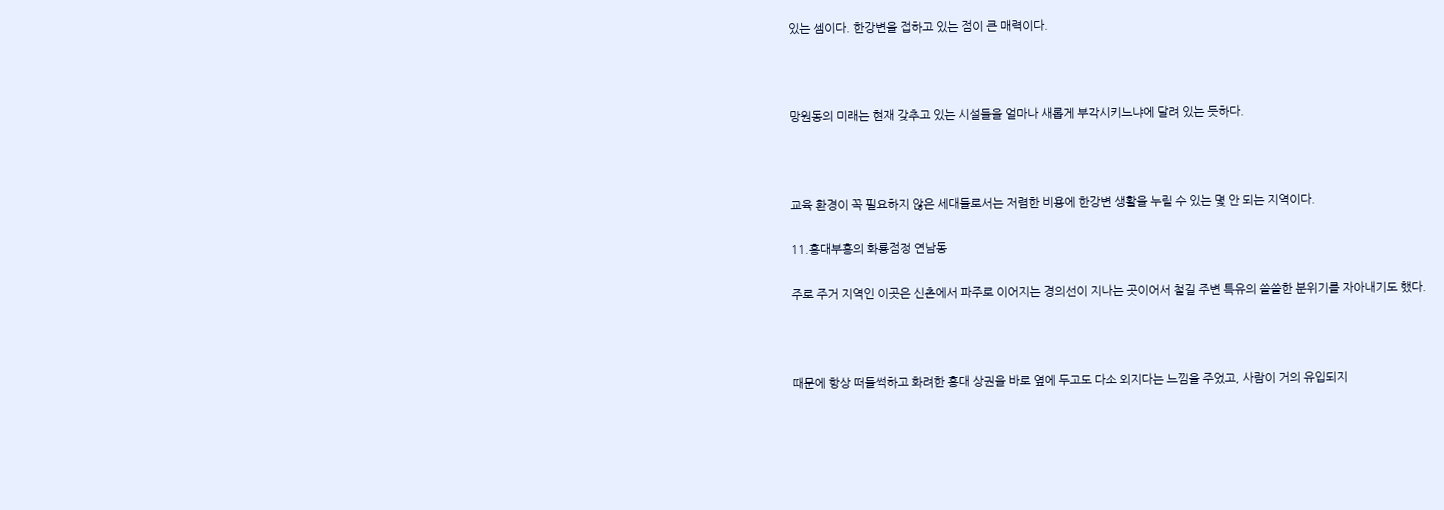있는 셈이다. 한강변을 접하고 있는 점이 큰 매력이다.



망원동의 미래는 현재 갖추고 있는 시설들을 얼마나 새롭게 부각시키느냐에 달려 있는 듯하다.



교육 환경이 꼭 필요하지 않은 세대들로서는 저렴한 비용에 한강변 생활을 누릴 수 있는 몇 안 되는 지역이다.

11.홍대부흥의 화룡점정 연남동

주로 주거 지역인 이곳은 신촌에서 파주로 이어지는 경의선이 지나는 곳이어서 철길 주변 특유의 쓸쓸한 분위기를 자아내기도 했다.



때문에 항상 떠들썩하고 화려한 홍대 상권을 바로 옆에 두고도 다소 외지다는 느낌을 주었고, 사람이 거의 유입되지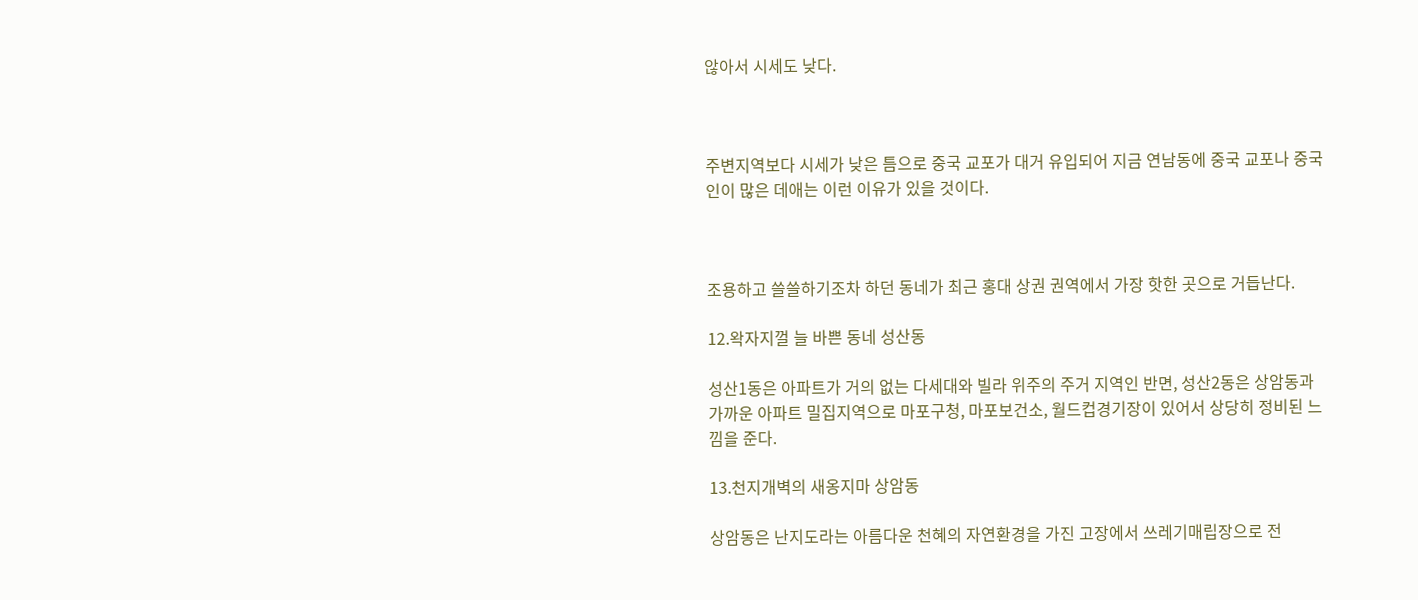않아서 시세도 낮다.



주변지역보다 시세가 낮은 틈으로 중국 교포가 대거 유입되어 지금 연남동에 중국 교포나 중국인이 많은 데애는 이런 이유가 있을 것이다.



조용하고 쓸쓸하기조차 하던 동네가 최근 홍대 상권 권역에서 가장 핫한 곳으로 거듭난다.

12.왁자지껄 늘 바쁜 동네 성산동

성산1동은 아파트가 거의 없는 다세대와 빌라 위주의 주거 지역인 반면, 성산2동은 상암동과 가까운 아파트 밀집지역으로 마포구청, 마포보건소, 월드컵경기장이 있어서 상당히 정비된 느낌을 준다.

13.천지개벽의 새옹지마 상암동

상암동은 난지도라는 아름다운 천혜의 자연환경을 가진 고장에서 쓰레기매립장으로 전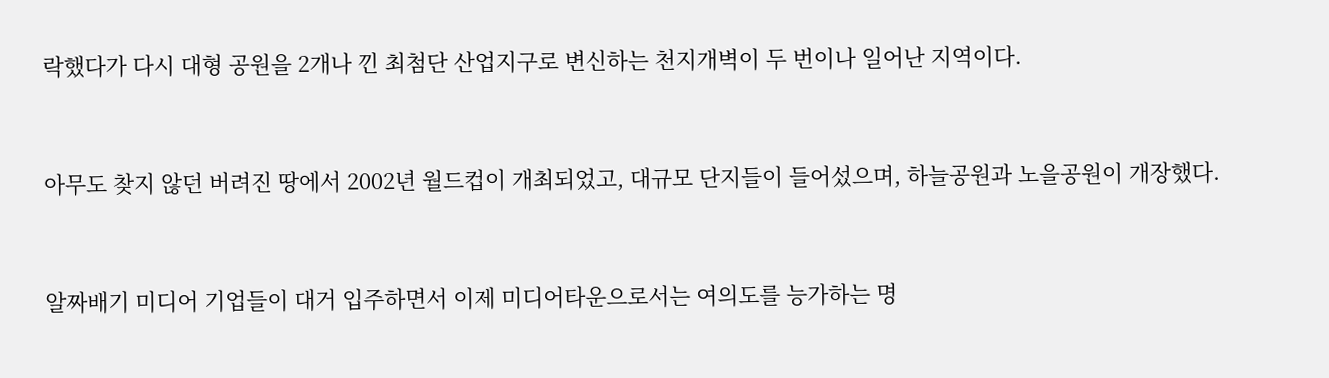락했다가 다시 대형 공원을 2개나 낀 최첨단 산업지구로 변신하는 천지개벽이 두 번이나 일어난 지역이다.



아무도 찾지 않던 버려진 땅에서 2002년 월드컵이 개최되었고, 대규모 단지들이 들어섰으며, 하늘공원과 노을공원이 개장했다.



알짜배기 미디어 기업들이 대거 입주하면서 이제 미디어타운으로서는 여의도를 능가하는 명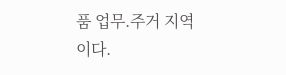품 업무.주거 지역이다.